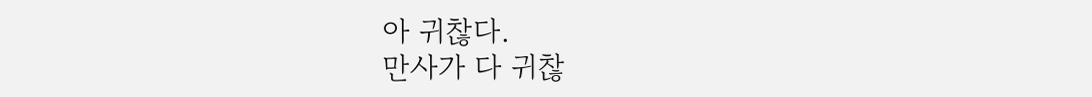아 귀찮다.
만사가 다 귀찮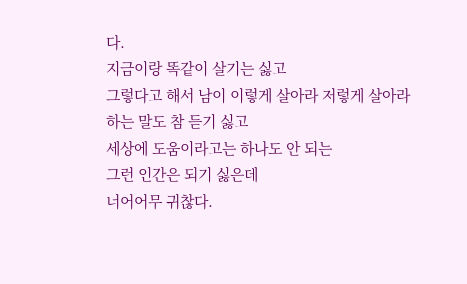다.
지금이랑 똑같이 살기는 싫고
그렇다고 해서 남이 이렇게 살아라 저렇게 살아라
하는 말도 참 듣기 싫고
세상에 도움이라고는 하나도 안 되는
그런 인간은 되기 싫은데
너어어무 귀찮다.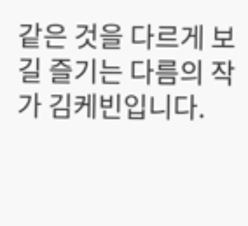같은 것을 다르게 보길 즐기는 다름의 작가 김케빈입니다.